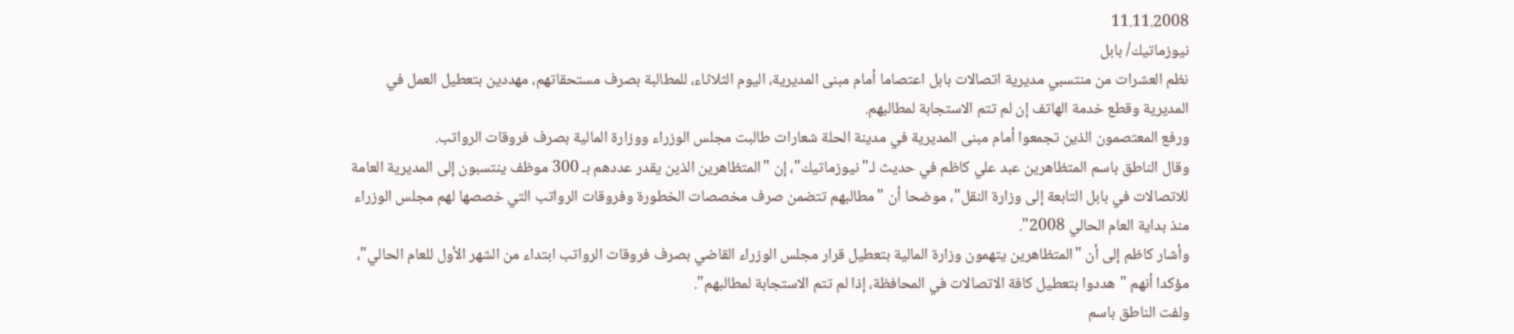11.11.2008
نيوزماتيك/ بابل
نظم العشرات من منتسبي مديرية اتصالات بابل اعتصاما أمام مبنى المديرية، اليوم الثلاثاء، للمطالبة بصرف مستحقاتهم، مهددين بتعطيل العمل في المديرية وقطع خدمة الهاتف إن لم تتم الاستجابة لمطالبهم.
ورفع المعتصمون الذين تجمعوا أمام مبنى المديرية في مدينة الحلة شعارات طالبت مجلس الوزراء ووزارة المالية بصرف فروقات الرواتب.
وقال الناطق باسم المتظاهرين عبد علي كاظم في حديث لـ"نيوزماتيك"، إن "المتظاهرين الذين يقدر عددهم بـ 300 موظف ينتسبون إلى المديرية العامة للاتصالات في بابل التابعة إلى وزارة النقل"، موضحا أن "مطالبهم تتضمن صرف مخصصات الخطورة وفروقات الرواتب التي خصصها لهم مجلس الوزراء منذ بداية العام الحالي 2008".
وأشار كاظم إلى أن "المتظاهرين يتهمون وزارة المالية بتعطيل قرار مجلس الوزراء القاضي بصرف فروقات الرواتب ابتداء من الشهر الأول للعام الحالي"، مؤكدا أنهم "هددوا بتعطيل كافة الاتصالات في المحافظة، إذا لم تتم الاستجابة لمطالبهم".
ولفت الناطق باسم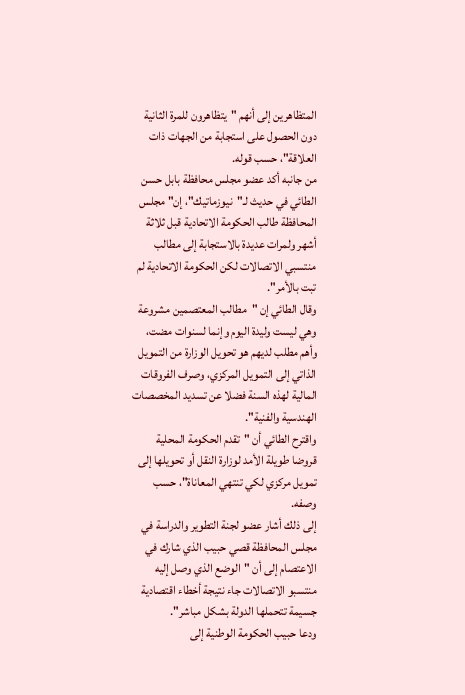المتظاهرين إلى أنهم "يتظاهرون للمرة الثانية دون الحصول على استجابة من الجهات ذات العلاقة"، حسب قوله.
من جانبه أكد عضو مجلس محافظة بابل حسن الطائي في حديث لـ"نيوزماتيك"، إن" مجلس المحافظة طالب الحكومة الاتحادية قبل ثلاثة أشهر ولمرات عديدة بالاستجابة إلى مطالب منتسبي الاتصالات لكن الحكومة الاتحادية لم تبت بالأمر".
وقال الطائي إن "مطالب المعتصمين مشروعة وهي ليست وليدة اليوم وإنما لسنوات مضت، وأهم مطلب لديهم هو تحويل الوزارة من التمويل الذاتي إلى التمويل المركزي، وصرف الفروقات المالية لهذه السنة فضلا عن تسديد المخصصات الهندسية والفنية".
واقترح الطائي أن "تقدم الحكومة المحلية قروضا طويلة الأمد لوزارة النقل أو تحويلها إلى تمويل مركزي لكي تنتهي المعاناة"، حسب وصفه.
إلى ذلك أشار عضو لجنة التطوير والدراسة في مجلس المحافظة قصي حبيب الذي شارك في الاعتصام إلى أن "الوضع الذي وصل إليه منتسبو الاتصالات جاء نتيجة أخطاء اقتصادية جسيمة تتحملها الدولة بشكل مباشر".
ودعا حبيب الحكومة الوطنية إلى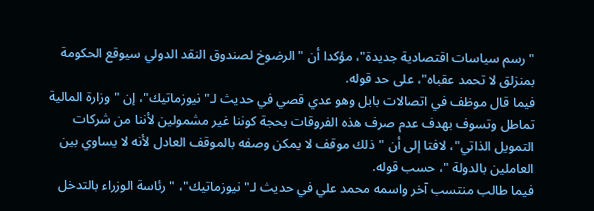"رسم سياسات اقتصادية جديدة"، مؤكدا أن "الرضوخ لصندوق النقد الدولي سيوقع الحكومة بمنزلق لا تحمد عقباه"، على حد قوله.
فيما قال موظف في اتصالات بابل وهو عدي قصي في حديث لـ"نيوزماتيك"، إن "وزارة المالية تماطل وتسوف بهدف عدم صرف هذه الفروقات بحجة كوننا غير مشمولين لأننا من شركات التمويل الذاتي"، لافتا إلى أن "ذلك موقف لا يمكن وصفه بالموقف العادل لأنه لا يساوي بين العاملين بالدولة "، حسب قوله.
فيما طالب منتسب آخر واسمه محمد علي في حديث لـ"نيوزماتيك"، "رئاسة الوزراء بالتدخل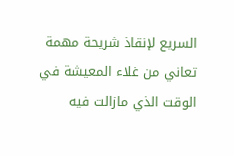السريع لإنقاذ شريحة مهمة تعاني من غلاء المعيشة في الوقت الذي مازالت فيه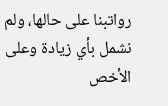رواتبنا على حالها، ولم نشمل بأي زيادة وعلى الأخص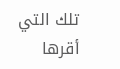تلك التي أقرها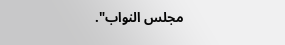مجلس النواب".